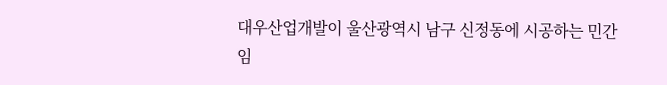대우산업개발이 울산광역시 남구 신정동에 시공하는 민간임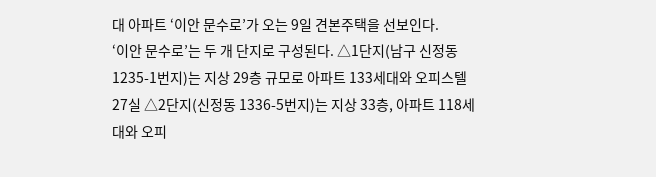대 아파트 ‘이안 문수로’가 오는 9일 견본주택을 선보인다.
‘이안 문수로’는 두 개 단지로 구성된다. △1단지(남구 신정동 1235-1번지)는 지상 29층 규모로 아파트 133세대와 오피스텔 27실 △2단지(신정동 1336-5번지)는 지상 33층, 아파트 118세대와 오피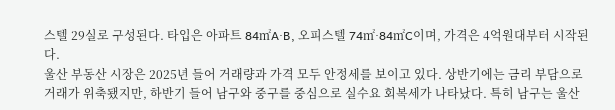스텔 29실로 구성된다. 타입은 아파트 84㎡A·B, 오피스텔 74㎡·84㎡C이며, 가격은 4억원대부터 시작된다.
울산 부동산 시장은 2025년 들어 거래량과 가격 모두 안정세를 보이고 있다. 상반기에는 금리 부담으로 거래가 위축됐지만, 하반기 들어 남구와 중구를 중심으로 실수요 회복세가 나타났다. 특히 남구는 울산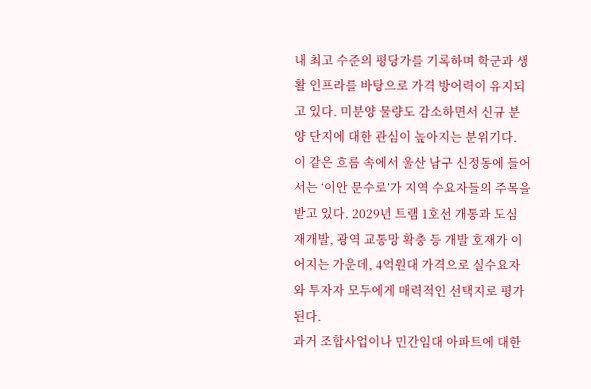내 최고 수준의 평당가를 기록하며 학군과 생활 인프라를 바탕으로 가격 방어력이 유지되고 있다. 미분양 물량도 감소하면서 신규 분양 단지에 대한 관심이 높아지는 분위기다.
이 같은 흐름 속에서 울산 남구 신정동에 들어서는 ‘이안 문수로’가 지역 수요자들의 주목을 받고 있다. 2029년 트램 1호선 개통과 도심 재개발, 광역 교통망 확충 등 개발 호재가 이어지는 가운데, 4억원대 가격으로 실수요자와 투자자 모두에게 매력적인 선택지로 평가된다.
과거 조합사업이나 민간임대 아파트에 대한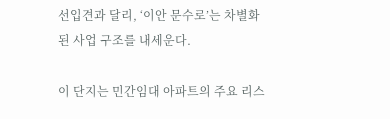선입견과 달리, ‘이안 문수로’는 차별화된 사업 구조를 내세운다.

이 단지는 민간임대 아파트의 주요 리스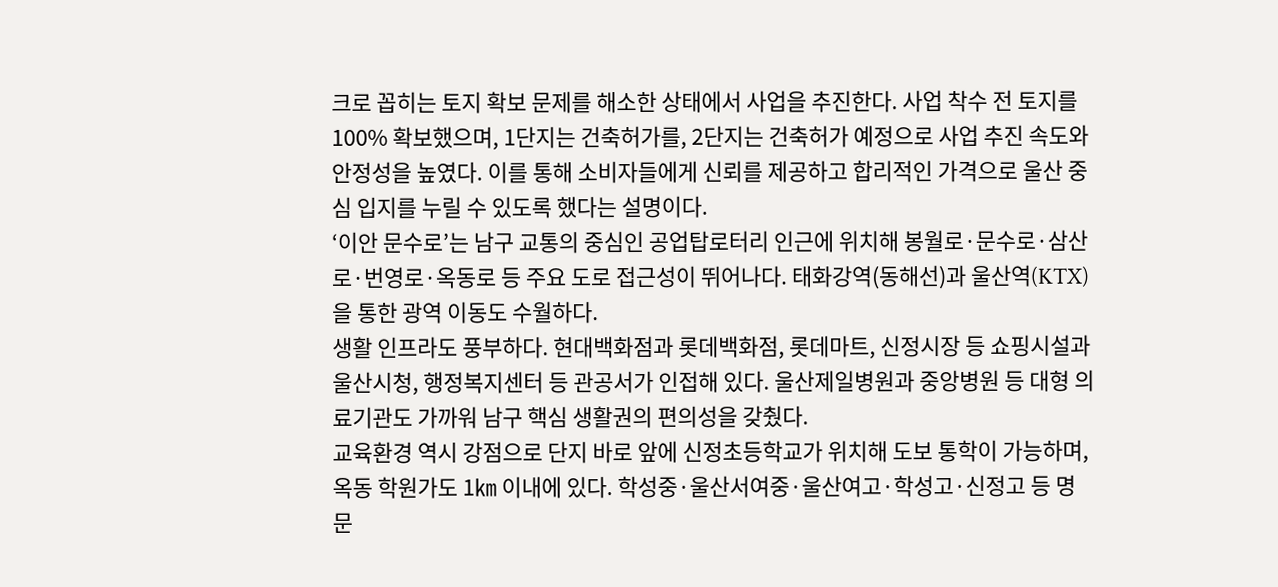크로 꼽히는 토지 확보 문제를 해소한 상태에서 사업을 추진한다. 사업 착수 전 토지를 100% 확보했으며, 1단지는 건축허가를, 2단지는 건축허가 예정으로 사업 추진 속도와 안정성을 높였다. 이를 통해 소비자들에게 신뢰를 제공하고 합리적인 가격으로 울산 중심 입지를 누릴 수 있도록 했다는 설명이다.
‘이안 문수로’는 남구 교통의 중심인 공업탑로터리 인근에 위치해 봉월로·문수로·삼산로·번영로·옥동로 등 주요 도로 접근성이 뛰어나다. 태화강역(동해선)과 울산역(KTX)을 통한 광역 이동도 수월하다.
생활 인프라도 풍부하다. 현대백화점과 롯데백화점, 롯데마트, 신정시장 등 쇼핑시설과 울산시청, 행정복지센터 등 관공서가 인접해 있다. 울산제일병원과 중앙병원 등 대형 의료기관도 가까워 남구 핵심 생활권의 편의성을 갖췄다.
교육환경 역시 강점으로 단지 바로 앞에 신정초등학교가 위치해 도보 통학이 가능하며, 옥동 학원가도 1㎞ 이내에 있다. 학성중·울산서여중·울산여고·학성고·신정고 등 명문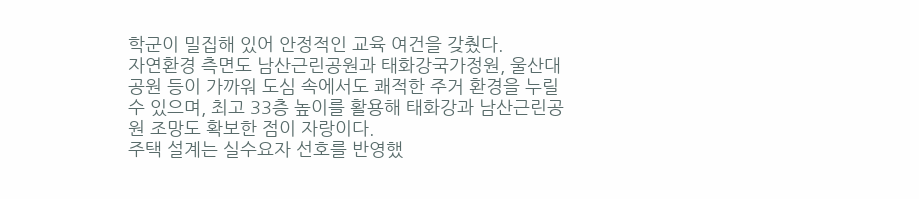학군이 밀집해 있어 안정적인 교육 여건을 갖췄다.
자연환경 측면도 남산근린공원과 태화강국가정원, 울산대공원 등이 가까워 도심 속에서도 쾌적한 주거 환경을 누릴 수 있으며, 최고 33층 높이를 활용해 태화강과 남산근린공원 조망도 확보한 점이 자랑이다.
주택 설계는 실수요자 선호를 반영했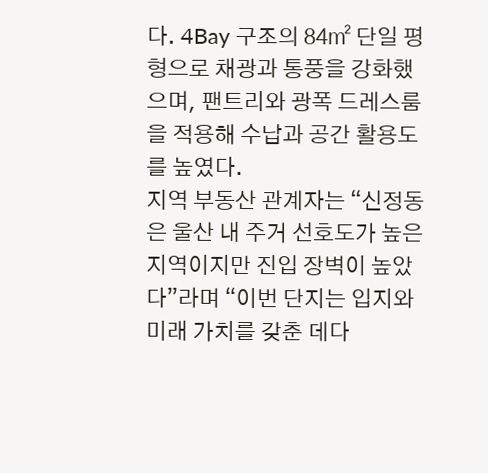다. 4Bay 구조의 84㎡ 단일 평형으로 채광과 통풍을 강화했으며, 팬트리와 광폭 드레스룸을 적용해 수납과 공간 활용도를 높였다.
지역 부동산 관계자는 “신정동은 울산 내 주거 선호도가 높은 지역이지만 진입 장벽이 높았다”라며 “이번 단지는 입지와 미래 가치를 갖춘 데다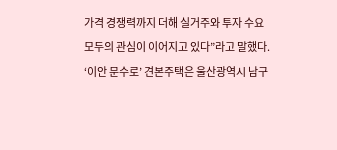가격 경쟁력까지 더해 실거주와 투자 수요 모두의 관심이 이어지고 있다”라고 말했다.
‘이안 문수로’ 견본주택은 울산광역시 남구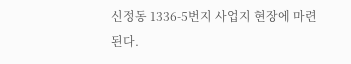신정동 1336-5번지 사업지 현장에 마련된다.